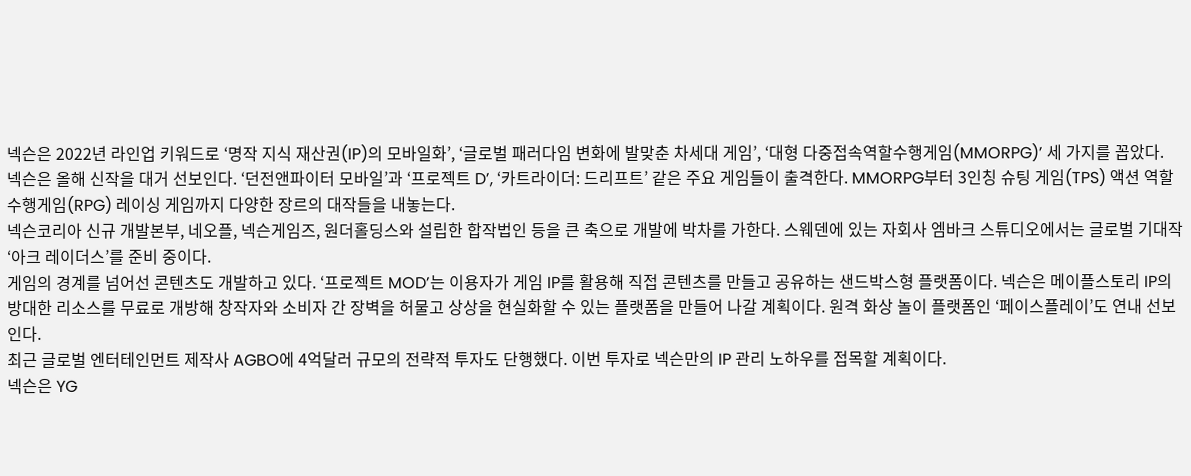넥슨은 2022년 라인업 키워드로 ‘명작 지식 재산권(IP)의 모바일화’, ‘글로벌 패러다임 변화에 발맞춘 차세대 게임’, ‘대형 다중접속역할수행게임(MMORPG)’ 세 가지를 꼽았다.
넥슨은 올해 신작을 대거 선보인다. ‘던전앤파이터 모바일’과 ‘프로젝트 D’, ‘카트라이더: 드리프트’ 같은 주요 게임들이 출격한다. MMORPG부터 3인칭 슈팅 게임(TPS) 액션 역할수행게임(RPG) 레이싱 게임까지 다양한 장르의 대작들을 내놓는다.
넥슨코리아 신규 개발본부, 네오플, 넥슨게임즈, 원더홀딩스와 설립한 합작법인 등을 큰 축으로 개발에 박차를 가한다. 스웨덴에 있는 자회사 엠바크 스튜디오에서는 글로벌 기대작 ‘아크 레이더스’를 준비 중이다.
게임의 경계를 넘어선 콘텐츠도 개발하고 있다. ‘프로젝트 MOD’는 이용자가 게임 IP를 활용해 직접 콘텐츠를 만들고 공유하는 샌드박스형 플랫폼이다. 넥슨은 메이플스토리 IP의 방대한 리소스를 무료로 개방해 창작자와 소비자 간 장벽을 허물고 상상을 현실화할 수 있는 플랫폼을 만들어 나갈 계획이다. 원격 화상 놀이 플랫폼인 ‘페이스플레이’도 연내 선보인다.
최근 글로벌 엔터테인먼트 제작사 AGBO에 4억달러 규모의 전략적 투자도 단행했다. 이번 투자로 넥슨만의 IP 관리 노하우를 접목할 계획이다.
넥슨은 YG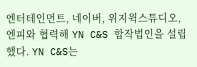엔터테인먼트, 네이버, 위지윅스튜디오, 엔피와 협력해 YN C&S 합작법인을 설립했다. YN C&S는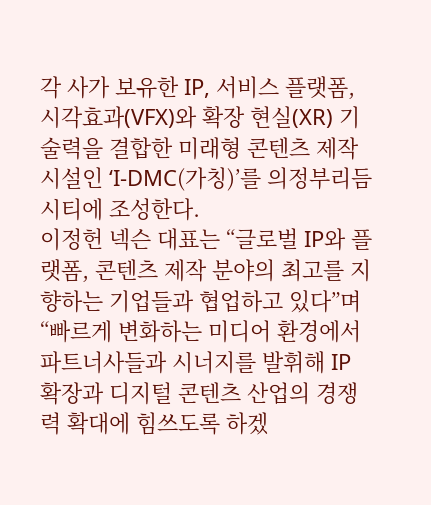각 사가 보유한 IP, 서비스 플랫폼, 시각효과(VFX)와 확장 현실(XR) 기술력을 결합한 미래형 콘텐츠 제작 시설인 ‘I-DMC(가칭)’를 의정부리듬시티에 조성한다.
이정헌 넥슨 대표는 “글로벌 IP와 플랫폼, 콘텐츠 제작 분야의 최고를 지향하는 기업들과 협업하고 있다”며 “빠르게 변화하는 미디어 환경에서 파트너사들과 시너지를 발휘해 IP 확장과 디지털 콘텐츠 산업의 경쟁력 확대에 힘쓰도록 하겠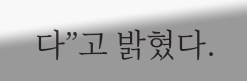다”고 밝혔다.